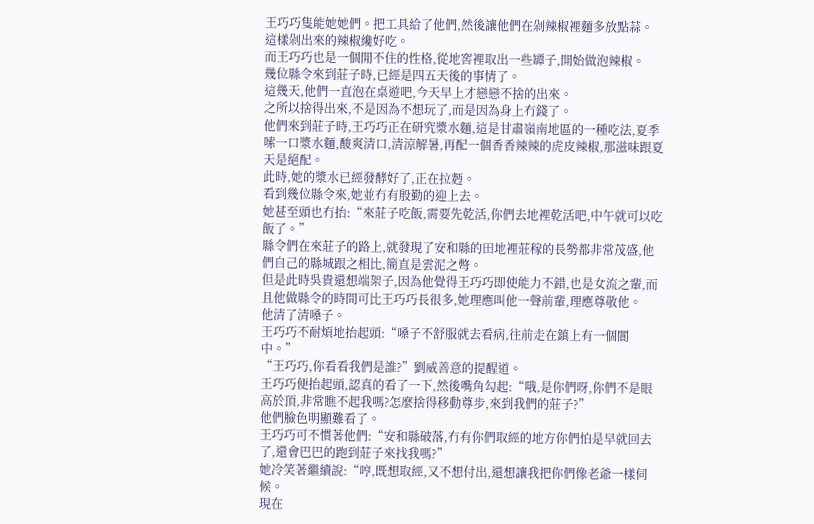王巧巧隻能她她們。把工具給了他們,然後讓他們在剁辣椒裡麵多放點蒜。
這樣剁出來的辣椒纔好吃。
而王巧巧也是一個閒不住的性格,從地窖裡取出一些罈子,開始做泡辣椒。
幾位縣令來到莊子時,已經是四五天後的事情了。
這幾天,他們一直泡在桌遊吧,今天早上才戀戀不捨的出來。
之所以捨得出來,不是因為不想玩了,而是因為身上冇錢了。
他們來到莊子時,王巧巧正在研究漿水麵,這是甘肅嶺南地區的一種吃法,夏季嗦一口漿水麵,酸爽清口,清涼解暑,再配一個香香辣辣的虎皮辣椒,那滋味跟夏天是絕配。
此時,她的漿水已經發酵好了,正在拉麪。
看到幾位縣令來,她並冇有殷勤的迎上去。
她甚至頭也冇抬:“來莊子吃飯,需要先乾活,你們去地裡乾活吧,中午就可以吃飯了。”
縣令們在來莊子的路上,就發現了安和縣的田地裡莊稼的長勢都非常茂盛,他們自己的縣城跟之相比,簡直是雲泥之彆。
但是此時吳貴還想端架子,因為他覺得王巧巧即使能力不錯,也是女流之輩,而且他做縣令的時間可比王巧巧長很多,她理應叫他一聲前輩,理應尊敬他。
他清了清嗓子。
王巧巧不耐煩地抬起頭:“嗓子不舒服就去看病,往前走在鎮上有一個閬中。”
“王巧巧,你看看我們是誰?”劉威善意的提醒道。
王巧巧便抬起頭,認真的看了一下,然後嘴角勾起:“哦,是你們呀,你們不是眼高於頂,非常瞧不起我嗎?怎麼捨得移動尊步,來到我們的莊子?”
他們臉色明顯難看了。
王巧巧可不慣著他們:“安和縣破落,冇有你們取經的地方你們怕是早就回去了,還會巴巴的跑到莊子來找我嗎?”
她冷笑著繼續說:“哼,既想取經,又不想付出,還想讓我把你們像老爺一樣伺候。
現在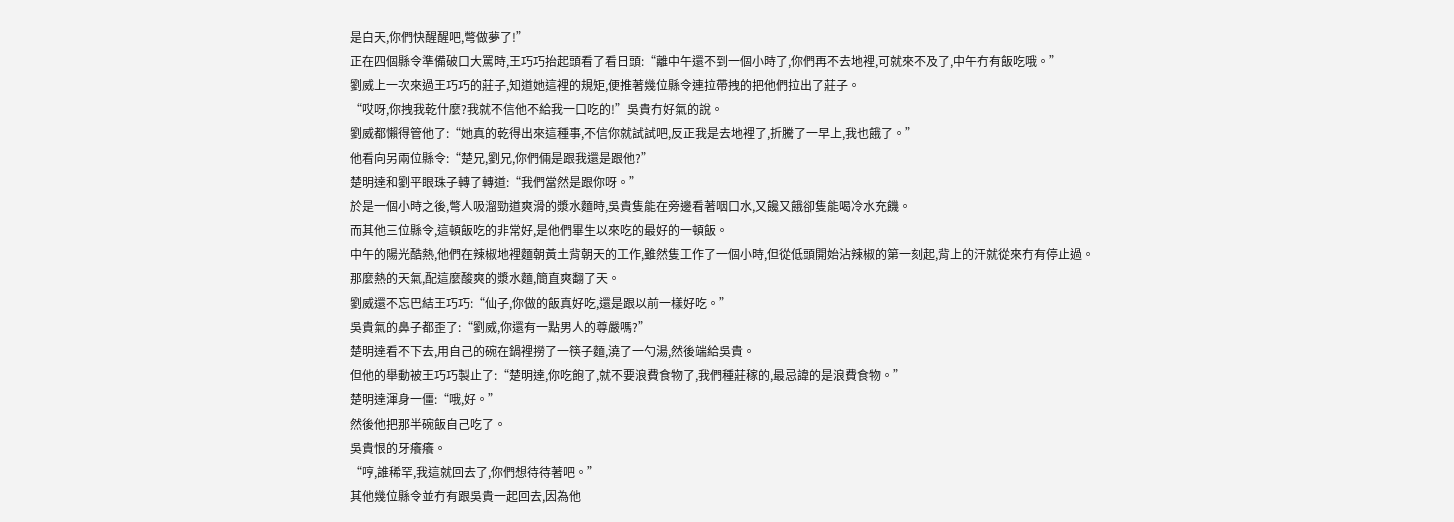是白天,你們快醒醒吧,彆做夢了!”
正在四個縣令準備破口大罵時,王巧巧抬起頭看了看日頭:“離中午還不到一個小時了,你們再不去地裡,可就來不及了,中午冇有飯吃哦。”
劉威上一次來過王巧巧的莊子,知道她這裡的規矩,便推著幾位縣令連拉帶拽的把他們拉出了莊子。
“哎呀,你拽我乾什麼?我就不信他不給我一口吃的!”吳貴冇好氣的說。
劉威都懶得管他了:“她真的乾得出來這種事,不信你就試試吧,反正我是去地裡了,折騰了一早上,我也餓了。”
他看向另兩位縣令:“楚兄,劉兄,你們倆是跟我還是跟他?”
楚明達和劉平眼珠子轉了轉道:“我們當然是跟你呀。”
於是一個小時之後,彆人吸溜勁道爽滑的漿水麵時,吳貴隻能在旁邊看著咽口水,又饞又餓卻隻能喝冷水充饑。
而其他三位縣令,這頓飯吃的非常好,是他們畢生以來吃的最好的一頓飯。
中午的陽光酷熱,他們在辣椒地裡麵朝黃土背朝天的工作,雖然隻工作了一個小時,但從低頭開始沾辣椒的第一刻起,背上的汗就從來冇有停止過。
那麼熱的天氣,配這麼酸爽的漿水麵,簡直爽翻了天。
劉威還不忘巴結王巧巧:“仙子,你做的飯真好吃,還是跟以前一樣好吃。”
吳貴氣的鼻子都歪了:“劉威,你還有一點男人的尊嚴嗎?”
楚明達看不下去,用自己的碗在鍋裡撈了一筷子麵,澆了一勺湯,然後端給吳貴。
但他的舉動被王巧巧製止了:“楚明達,你吃飽了,就不要浪費食物了,我們種莊稼的,最忌諱的是浪費食物。”
楚明達渾身一僵:“哦,好。”
然後他把那半碗飯自己吃了。
吳貴恨的牙癢癢。
“哼,誰稀罕,我這就回去了,你們想待待著吧。”
其他幾位縣令並冇有跟吳貴一起回去,因為他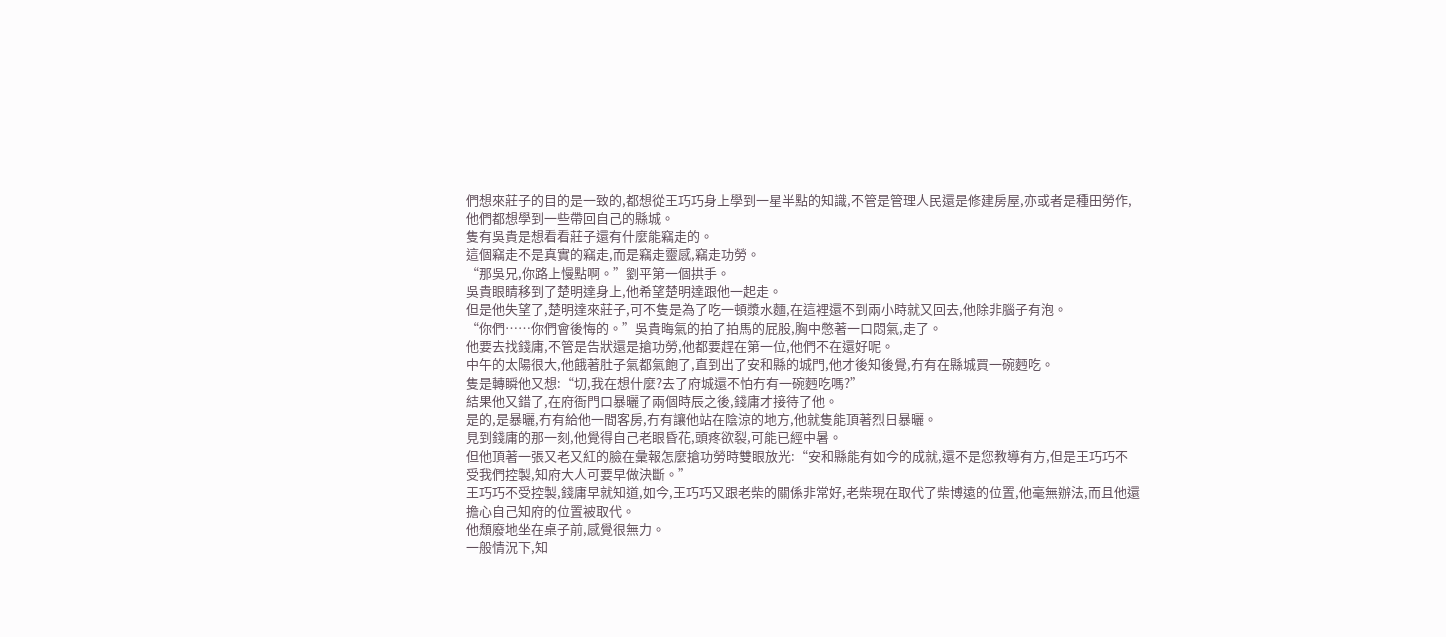們想來莊子的目的是一致的,都想從王巧巧身上學到一星半點的知識,不管是管理人民還是修建房屋,亦或者是種田勞作,他們都想學到一些帶回自己的縣城。
隻有吳貴是想看看莊子還有什麼能竊走的。
這個竊走不是真實的竊走,而是竊走靈感,竊走功勞。
“那吳兄,你路上慢點啊。”劉平第一個拱手。
吳貴眼睛移到了楚明達身上,他希望楚明達跟他一起走。
但是他失望了,楚明達來莊子,可不隻是為了吃一頓漿水麵,在這裡還不到兩小時就又回去,他除非腦子有泡。
“你們……你們會後悔的。”吳貴晦氣的拍了拍馬的屁股,胸中憋著一口悶氣,走了。
他要去找錢庸,不管是告狀還是搶功勞,他都要趕在第一位,他們不在還好呢。
中午的太陽很大,他餓著肚子氣都氣飽了,直到出了安和縣的城門,他才後知後覺,冇有在縣城買一碗麪吃。
隻是轉瞬他又想:“切,我在想什麼?去了府城還不怕冇有一碗麪吃嗎?”
結果他又錯了,在府衙門口暴曬了兩個時辰之後,錢庸才接待了他。
是的,是暴曬,冇有給他一間客房,冇有讓他站在陰涼的地方,他就隻能頂著烈日暴曬。
見到錢庸的那一刻,他覺得自己老眼昏花,頭疼欲裂,可能已經中暑。
但他頂著一張又老又紅的臉在彙報怎麼搶功勞時雙眼放光:“安和縣能有如今的成就,還不是您教導有方,但是王巧巧不受我們控製,知府大人可要早做決斷。”
王巧巧不受控製,錢庸早就知道,如今,王巧巧又跟老柴的關係非常好,老柴現在取代了柴博遠的位置,他毫無辦法,而且他還擔心自己知府的位置被取代。
他頹廢地坐在桌子前,感覺很無力。
一般情況下,知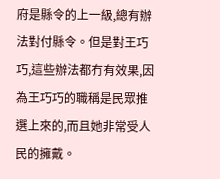府是縣令的上一級,總有辦法對付縣令。但是對王巧巧,這些辦法都冇有效果,因為王巧巧的職稱是民眾推選上來的,而且她非常受人民的擁戴。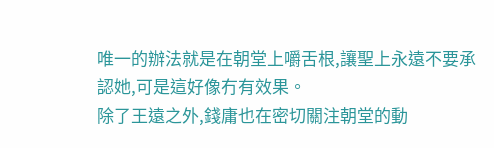唯一的辦法就是在朝堂上嚼舌根,讓聖上永遠不要承認她,可是這好像冇有效果。
除了王遠之外,錢庸也在密切關注朝堂的動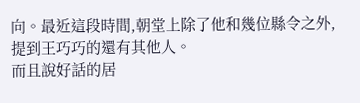向。最近這段時間,朝堂上除了他和幾位縣令之外,提到王巧巧的還有其他人。
而且說好話的居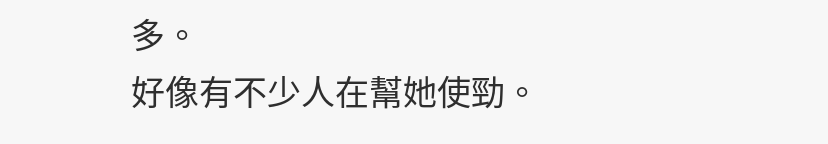多。
好像有不少人在幫她使勁。